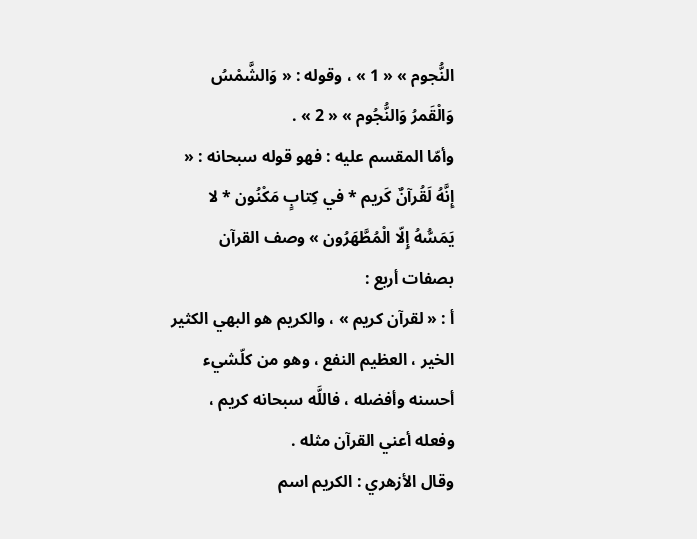النُّجوم » « 1 » ، وقوله : « وَالشَّمْسُ وَالْقَمرُ وَالنُّجُوم » « 2 » .
وأمّا المقسم عليه : فهو قوله سبحانه : « إِنَّهُ لَقُرآنٌ كَريم * في كِتابٍ مَكْنُون * لا يَمَسُّهُ إِلّا الْمُطَّهَرُون » وصف القرآن بصفات أربع :
أ : « لقرآن كريم » ، والكريم هو البهي الكثير الخير ، العظيم النفع ، وهو من كلّشيء أحسنه وأفضله ، فاللَّه سبحانه كريم ، وفعله أعني القرآن مثله .
وقال الأزهري : الكريم اسم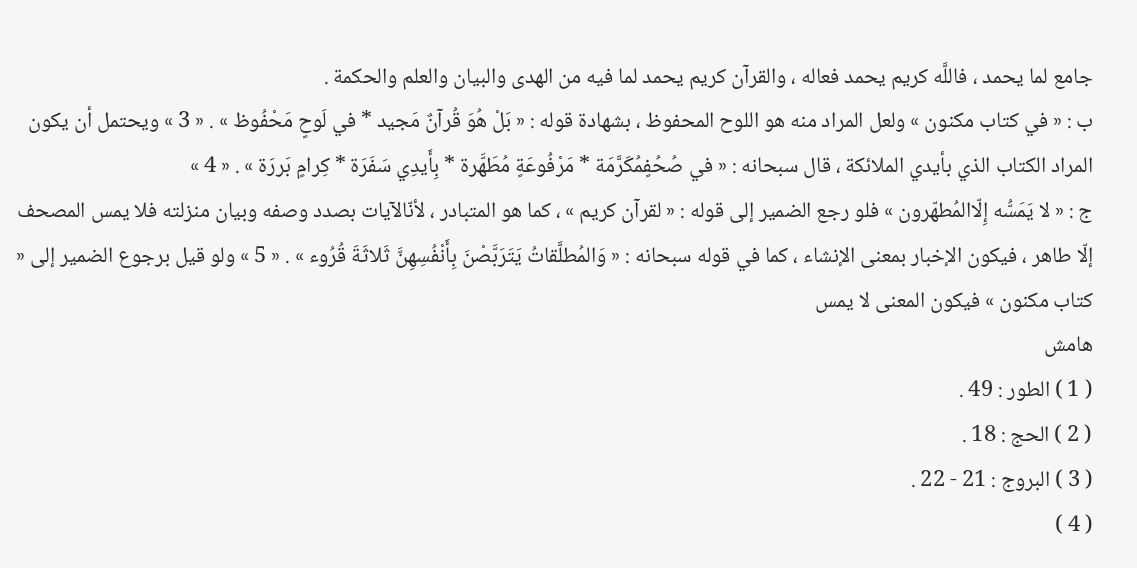جامع لما يحمد ، فاللَّه كريم يحمد فعاله ، والقرآن كريم يحمد لما فيه من الهدى والبيان والعلم والحكمة .
ب : « في كتاب مكنون » ولعل المراد منه هو اللوح المحفوظ ، بشهادة قوله : « بَلْ هُوَ قُرآنٌ مَجيد * في لَوحٍ مَحْفُوظ » . « 3 » ويحتمل أن يكون المراد الكتاب الذي بأيدي الملائكة ، قال سبحانه : « في صُحُفٍمُكَرَّمَة * مَرْفُوعَةٍ مُطَهَّرة * بِأَيدِي سَفَرَة * كِرامٍ بَررَة » . « 4 »
ج : « لا يَمَسُّه إِلّاالمُطهّرون » فلو رجع الضمير إلى قوله : « لقرآن كريم » ، كما هو المتبادر ، لأنّالآيات بصدد وصفه وبيان منزلته فلا يمس المصحف إلّا طاهر ، فيكون الإخبار بمعنى الإنشاء ، كما في قوله سبحانه : « وَالمُطلَّقاتُ يَتَرَبَّصْنَ بِأَنْفُسِهِنَّ ثَلاثَةَ قُرُوء » . « 5 » ولو قيل برجوع الضمير إلى « كتاب مكنون » فيكون المعنى لا يمس
هامش
( 1 ) الطور : 49 .
( 2 ) الحج : 18 .
( 3 ) البروج : 21 - 22 .
( 4 )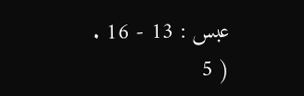عبس : 13 - 16 .
( 5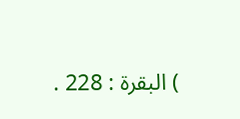) البقرة : 228 .